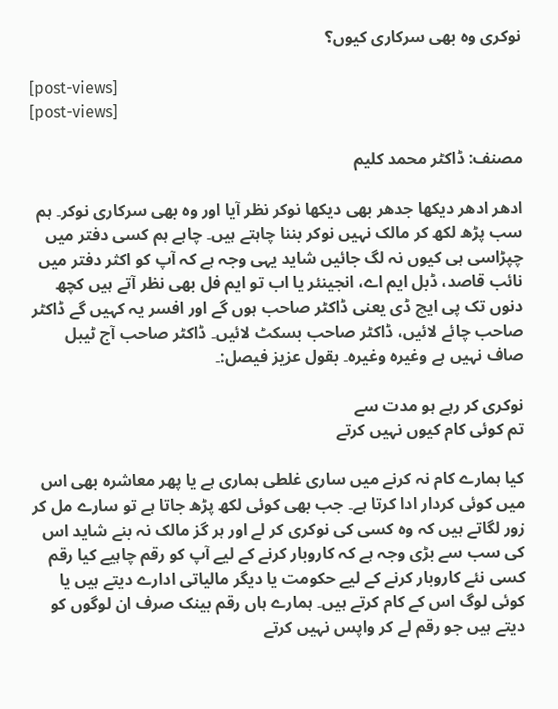نوکری وہ بھی سرکاری کیوں؟

[post-views]
[post-views]

مصنف: ڈاکٹر محمد کلیم

ادھر ادھر دیکھا جدھر بھی دیکھا نوکر نظر آیا اور وہ بھی سرکاری نوکر۔ ہم سب پڑھ لکھ کر مالک نہیں نوکر بننا چاہتے ہیں۔ چاہے ہم کسی دفتر میں چپڑاسی ہی کیوں نہ لگ جائیں شاید یہی وجہ ہے کہ آپ کو اکثر دفتر میں نائب قاصد، ڈبل ایم اے، انجینئر یا اب تو ایم فل بھی نظر آتے ہیں کچھ دنوں تک پی ایچ ڈی یعنی ڈاکٹر صاحب ہوں گے اور افسر یہ کہیں گے ڈاکٹر صاحب چائے لائیں، ڈاکٹر صاحب بسکٹ لائیں۔ ڈاکٹر صاحب آج ٹیبل صاف نہیں ہے وغیرہ وغیرہ۔ بقول عزیز فیصل:۔

نوکری کر رہے ہو مدت سے
تم کوئی کام کیوں نہیں کرتے

کیا ہمارے کام نہ کرنے میں ساری غلطی ہماری ہے یا پھر معاشرہ بھی اس میں کوئی کردار ادا کرتا ہے۔ جب بھی کوئی لکھ پڑھ جاتا ہے تو سارے مل کر زور لگاتے ہیں کہ وہ کسی کی نوکری کر لے اور ہر گز مالک نہ بنے شاید اس کی سب سے بڑی وجہ ہے کہ کاروبار کرنے کے لیے آپ کو رقم چاہیے کیا رقم کسی نئے کاروبار کرنے کے لیے حکومت یا دیگر مالیاتی ادارے دیتے ہیں یا کوئی لوگ اس کے کام کرتے ہیں۔ ہمارے ہاں رقم بینک صرف ان لوگوں کو دیتے ہیں جو رقم لے کر واپس نہیں کرتے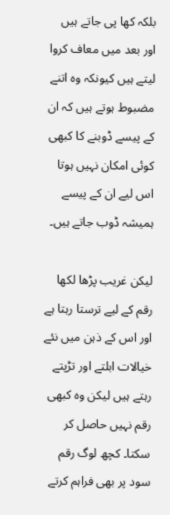بلکہ کھا پی جاتے ہیں اور بعد میں معاف کروا لیتے ہیں کیونکہ وہ اتنے مضبوط ہوتے ہیں کہ ان کے پیسے ڈوبنے کا کبھی کوئی امکان نہیں ہوتا اس لیے ان کے پیسے ہمیشہ ڈوب جاتے ہیں۔

لیکن غریب پڑھا لکھا رقم کے لیے ترستا رہتا ہے اور اس کے ذہن میں نئے خیالات ابلتے اور تڑپتے رہتے ہیں لیکن وہ کبھی رقم نہیں حاصل کر سکتا۔ کچھ لوگ رقم سود پر بھی فراہم کرتے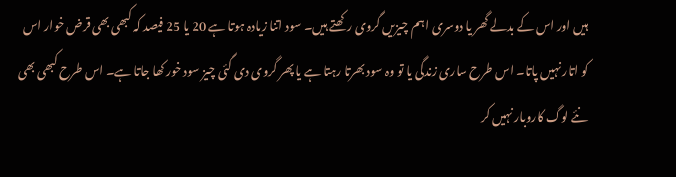ہیں اور اس کے بدلے گھر یا دوسری اہم چیزیں گروی رکھتے ہیں۔ سود اتنا زیادہ ہوتا ہے 20 یا 25 فیصد کہ کبھی بھی قرض خوار اس کو اتار نہیں پاتا۔ اس طرح ساری زندگی یا تو وہ سود بھرتا رہتا ہے یا پھر گروی دی گئی چیز سود خور کھا جاتا ہے۔ اس طرح کبھی بھی نئے لوگ کاروبار نہیں کر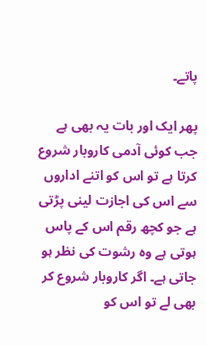پاتے۔

پھر ایک اور بات یہ بھی ہے جب کوئی آدمی کاروبار شروع کرتا ہے تو اس کو اتنے اداروں سے اس کی اجازت لینی پڑتی ہے جو کچھ رقم اس کے پاس ہوتی ہے وہ رشوت کی نظر ہو جاتی ہے۔ اگر کاروبار شروع کر بھی لے تو اس کو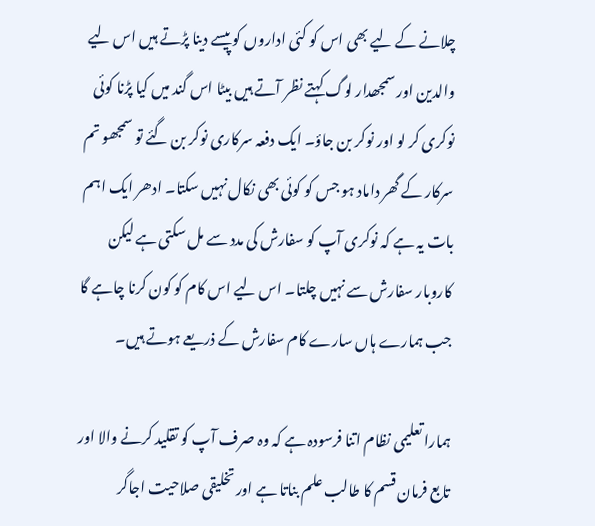چلانے کے لیے بھی اس کو کئی اداروں کو پیسے دینا پڑتے ہیں اس لیے والدین اور سمجھدار لوگ کہتے نظر آتے ہیں بیٹا اس گند میں کیا پڑنا کوئی نوکری کر لو اور نوکر بن جاؤ۔ ایک دفعہ سرکاری نوکر بن گئے تو سمجھو تم سرکار کے گھر داماد ہو جس کو کوئی بھی نکال نہیں سکتا۔ ادھر ایک اہم بات یہ ہے کہ نوکری آپ کو سفارش کی مدد سے مل سکتی ہے لیکن کاروبار سفارش سے نہیں چلتا۔ اس لیے اس کام کو کون کرنا چاہے گا جب ہمارے ہاں سارے کام سفارش کے ذریعے ہوتے ہیں۔

ہمارا تعلیمی نظام اتنا فرسودہ ہے کہ وہ صرف آپ کو تقلید کرنے والا اور تابع فرمان قسم کا طالب علم بناتا ہے اور تخلیقی صلاحیت اجاگر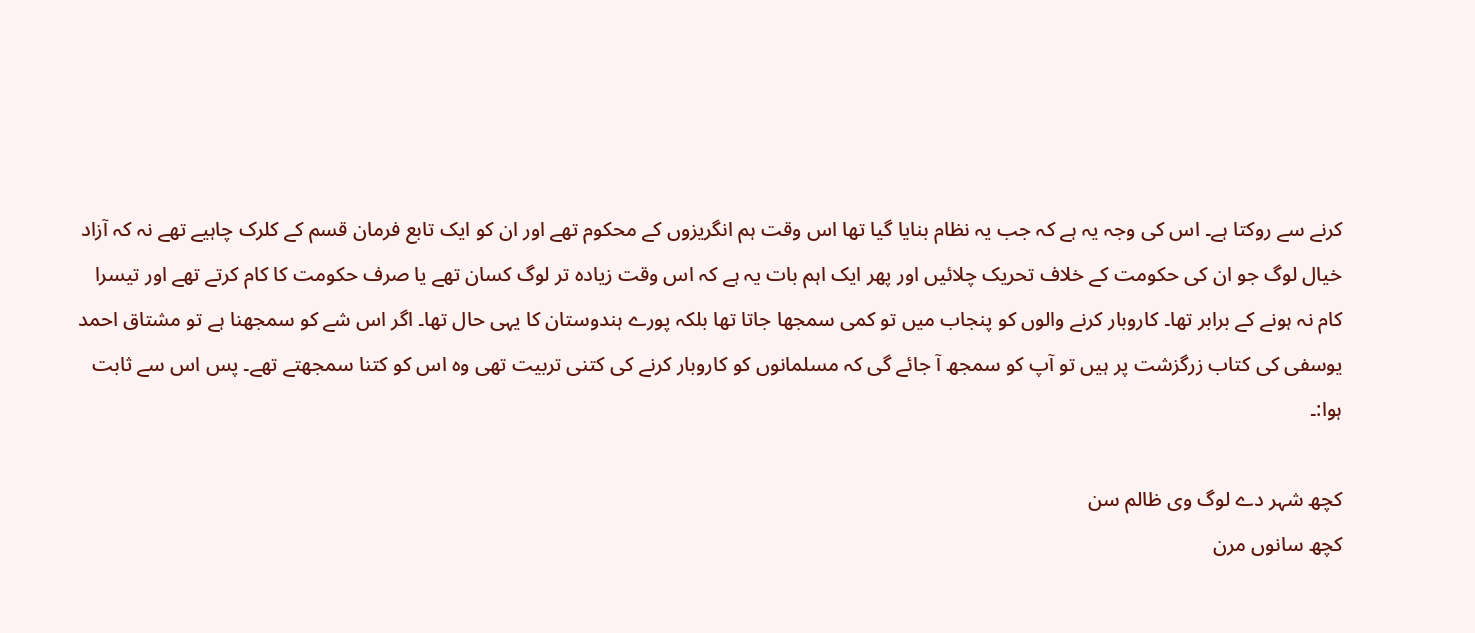کرنے سے روکتا ہے۔ اس کی وجہ یہ ہے کہ جب یہ نظام بنایا گیا تھا اس وقت ہم انگریزوں کے محکوم تھے اور ان کو ایک تابع فرمان قسم کے کلرک چاہیے تھے نہ کہ آزاد خیال لوگ جو ان کی حکومت کے خلاف تحریک چلائیں اور پھر ایک اہم بات یہ ہے کہ اس وقت زیادہ تر لوگ کسان تھے یا صرف حکومت کا کام کرتے تھے اور تیسرا کام نہ ہونے کے برابر تھا۔ کاروبار کرنے والوں کو پنجاب میں تو کمی سمجھا جاتا تھا بلکہ پورے ہندوستان کا یہی حال تھا۔ اگر اس شے کو سمجھنا ہے تو مشتاق احمد یوسفی کی کتاب زرگزشت پر ہیں تو آپ کو سمجھ آ جائے گی کہ مسلمانوں کو کاروبار کرنے کی کتنی تربیت تھی وہ اس کو کتنا سمجھتے تھے۔ پس اس سے ثابت ہوا:۔

کچھ شہر دے لوگ وی ظالم سن
کچھ سانوں مرن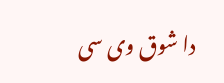دا شوق وی سی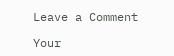Leave a Comment

Your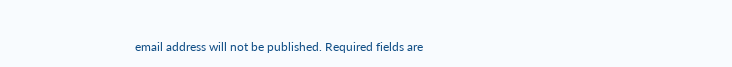email address will not be published. Required fields are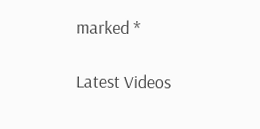marked *

Latest Videos